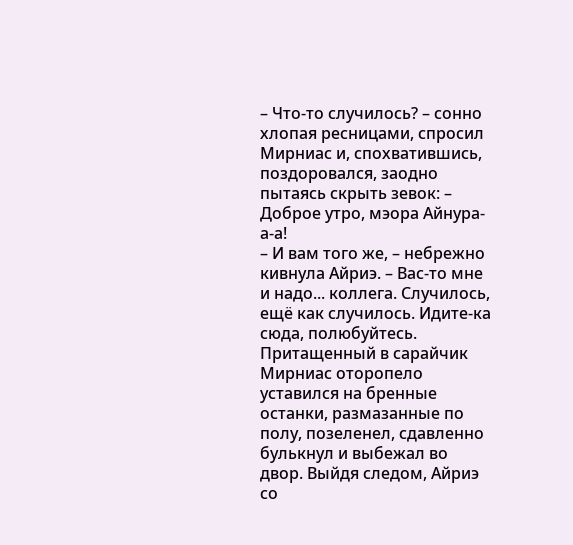– Что-то случилось? – сонно хлопая ресницами, спросил Мирниас и, спохватившись, поздоровался, заодно пытаясь скрыть зевок: – Доброе утро, мэора Айнура-а-а!
– И вам того же, – небрежно кивнула Айриэ. – Вас-то мне и надо... коллега. Случилось, ещё как случилось. Идите-ка сюда, полюбуйтесь.
Притащенный в сарайчик Мирниас оторопело уставился на бренные останки, размазанные по полу, позеленел, сдавленно булькнул и выбежал во двор. Выйдя следом, Айриэ со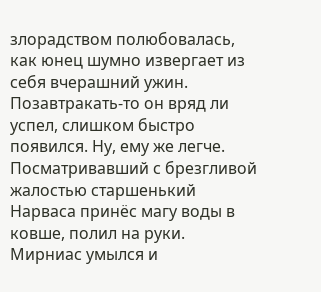злорадством полюбовалась, как юнец шумно извергает из себя вчерашний ужин. Позавтракать-то он вряд ли успел, слишком быстро появился. Ну, ему же легче.
Посматривавший с брезгливой жалостью старшенький Нарваса принёс магу воды в ковше, полил на руки. Мирниас умылся и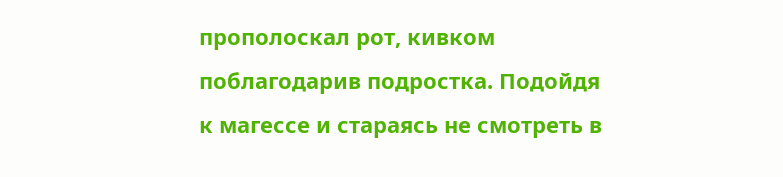прополоскал рот, кивком поблагодарив подростка. Подойдя к магессе и стараясь не смотреть в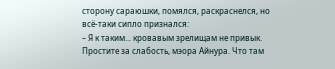сторону сараюшки, помялся, раскраснелся, но всё-таки сипло признался:
– Я к таким... кровавым зрелищам не привык. Простите за слабость, мэора Айнура. Что там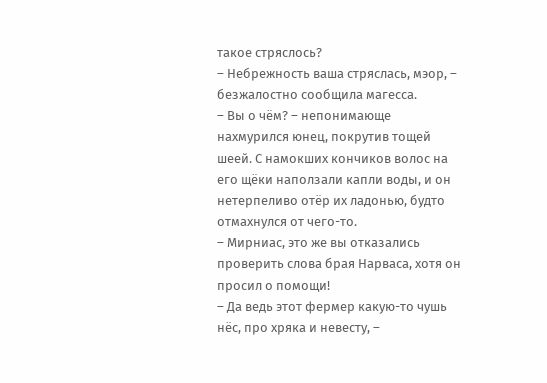такое стряслось?
– Небрежность ваша стряслась, мэор, – безжалостно сообщила магесса.
– Вы о чём? – непонимающе нахмурился юнец, покрутив тощей шеей. С намокших кончиков волос на его щёки наползали капли воды, и он нетерпеливо отёр их ладонью, будто отмахнулся от чего-то.
– Мирниас, это же вы отказались проверить слова брая Нарваса, хотя он просил о помощи!
– Да ведь этот фермер какую-то чушь нёс, про хряка и невесту, –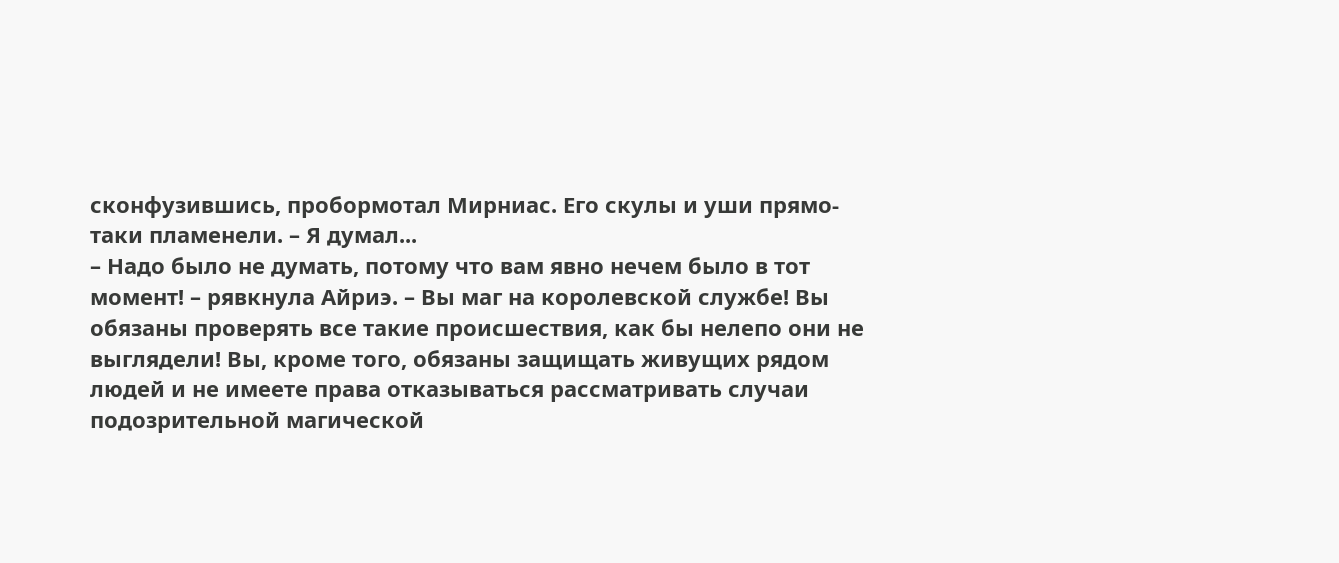сконфузившись, пробормотал Мирниас. Его скулы и уши прямо-таки пламенели. – Я думал...
– Надо было не думать, потому что вам явно нечем было в тот момент! – рявкнула Айриэ. – Вы маг на королевской службе! Вы обязаны проверять все такие происшествия, как бы нелепо они не выглядели! Вы, кроме того, обязаны защищать живущих рядом людей и не имеете права отказываться рассматривать случаи подозрительной магической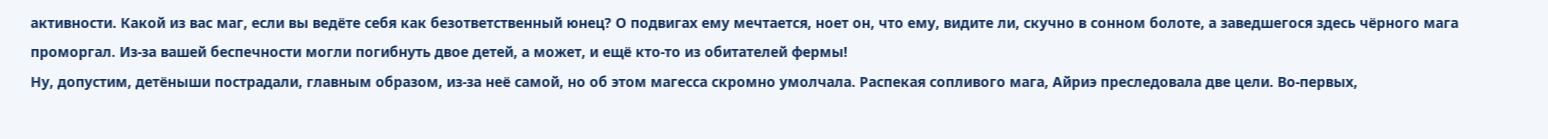активности. Какой из вас маг, если вы ведёте себя как безответственный юнец? О подвигах ему мечтается, ноет он, что ему, видите ли, скучно в сонном болоте, а заведшегося здесь чёрного мага проморгал. Из-за вашей беспечности могли погибнуть двое детей, а может, и ещё кто-то из обитателей фермы!
Ну, допустим, детёныши пострадали, главным образом, из-за неё самой, но об этом магесса скромно умолчала. Распекая сопливого мага, Айриэ преследовала две цели. Во-первых,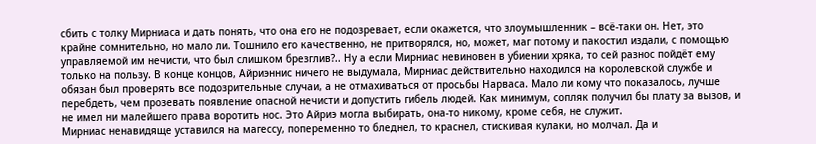сбить с толку Мирниаса и дать понять, что она его не подозревает, если окажется, что злоумышленник – всё-таки он. Нет, это крайне сомнительно, но мало ли. Тошнило его качественно, не притворялся, но, может, маг потому и пакостил издали, с помощью управляемой им нечисти, что был слишком брезглив?.. Ну а если Мирниас невиновен в убиении хряка, то сей разнос пойдёт ему только на пользу. В конце концов, Айриэннис ничего не выдумала, Мирниас действительно находился на королевской службе и обязан был проверять все подозрительные случаи, а не отмахиваться от просьбы Нарваса. Мало ли кому что показалось, лучше перебдеть, чем прозевать появление опасной нечисти и допустить гибель людей. Как минимум, сопляк получил бы плату за вызов, и не имел ни малейшего права воротить нос. Это Айриэ могла выбирать, она-то никому, кроме себя, не служит.
Мирниас ненавидяще уставился на магессу, попеременно то бледнел, то краснел, стискивая кулаки, но молчал. Да и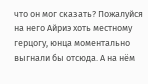что он мог сказать? Пожалуйся на него Айриэ хоть местному герцогу, юнца моментально выгнали бы отсюда. А на нём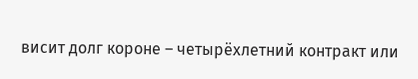висит долг короне – четырёхлетний контракт или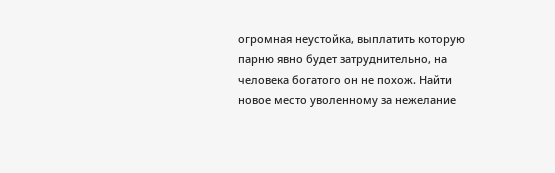огромная неустойка, выплатить которую парню явно будет затруднительно, на человека богатого он не похож. Найти новое место уволенному за нежелание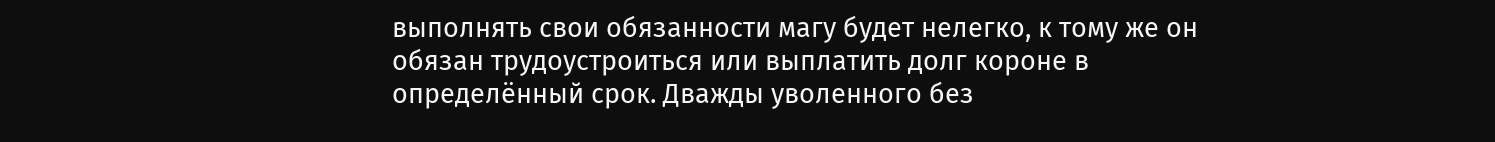выполнять свои обязанности магу будет нелегко, к тому же он обязан трудоустроиться или выплатить долг короне в определённый срок. Дважды уволенного без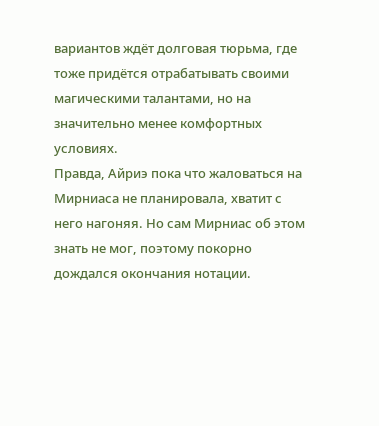вариантов ждёт долговая тюрьма, где тоже придётся отрабатывать своими магическими талантами, но на значительно менее комфортных условиях.
Правда, Айриэ пока что жаловаться на Мирниаса не планировала, хватит с него нагоняя. Но сам Мирниас об этом знать не мог, поэтому покорно дождался окончания нотации.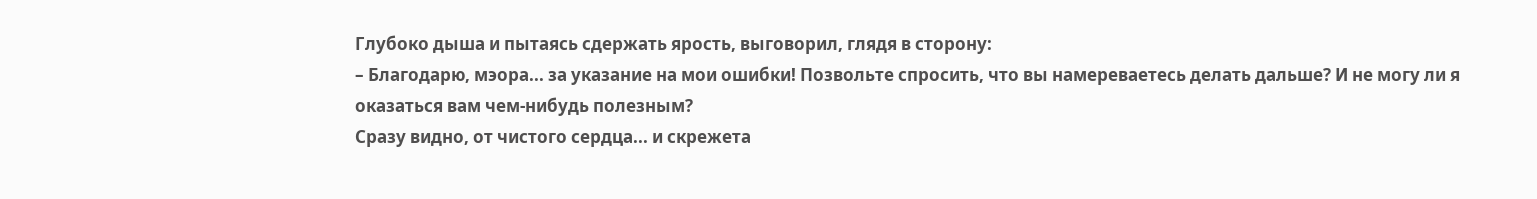Глубоко дыша и пытаясь сдержать ярость, выговорил, глядя в сторону:
– Благодарю, мэора... за указание на мои ошибки! Позвольте спросить, что вы намереваетесь делать дальше? И не могу ли я оказаться вам чем-нибудь полезным?
Сразу видно, от чистого сердца... и скрежета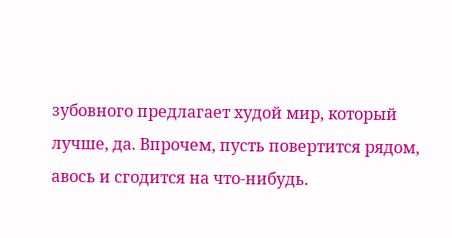зубовного предлагает худой мир, который лучше, да. Впрочем, пусть повертится рядом, авось и сгодится на что-нибудь.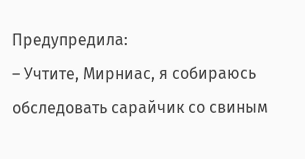Предупредила:
– Учтите, Мирниас, я собираюсь обследовать сарайчик со свиным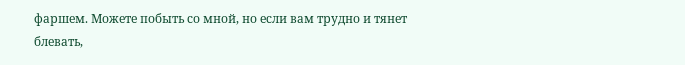фаршем. Можете побыть со мной, но если вам трудно и тянет блевать,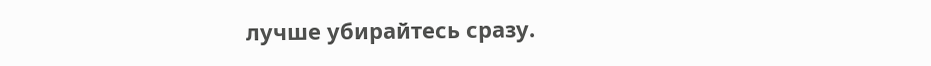лучше убирайтесь сразу.